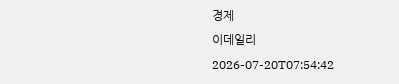경제
이데일리
2026-07-20T07:54:42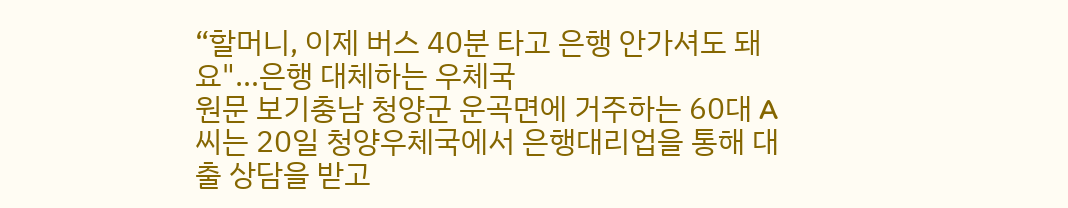“할머니, 이제 버스 40분 타고 은행 안가셔도 돼요"…은행 대체하는 우체국
원문 보기충남 청양군 운곡면에 거주하는 60대 A씨는 20일 청양우체국에서 은행대리업을 통해 대출 상담을 받고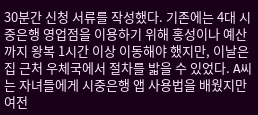30분간 신청 서류를 작성했다. 기존에는 4대 시중은행 영업점을 이용하기 위해 홍성이나 예산까지 왕복 1시간 이상 이동해야 했지만, 이날은 집 근처 우체국에서 절차를 밟을 수 있었다. A씨는 자녀들에게 시중은행 앱 사용법을 배웠지만 여전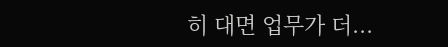히 대면 업무가 더...